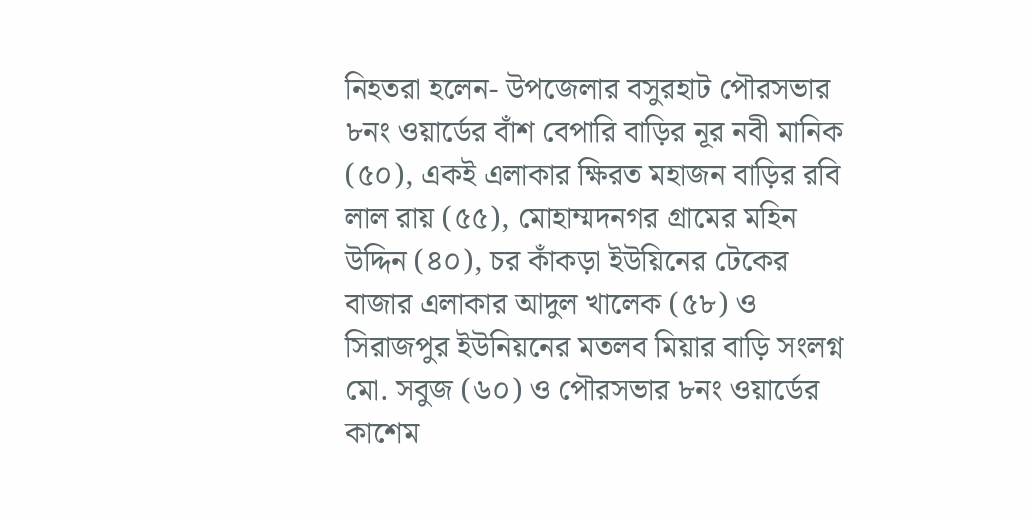নিহতরা হলেন- উপজেলার বসুরহাট পৌরসভার ৮নং ওয়ার্ডের বাঁশ বেপারি বাড়ির নূর নবী মানিক (৫০), একই এলাকার ক্ষিরত মহাজন বাড়ির রবি লাল রায় (৫৫), মোহাম্মদনগর গ্রামের মহিন উদ্দিন (৪০), চর কাঁকড়া ইউয়িনের টেকের বাজার এলাকার আদুল খালেক (৫৮) ও সিরাজপুর ইউনিয়নের মতলব মিয়ার বাড়ি সংলগ্ন মো. সবুজ (৬০) ও পৌরসভার ৮নং ওয়ার্ডের কাশেম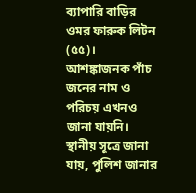ব্যাপারি বাড়ির ওমর ফারুক লিটন (৫৫)। আশঙ্কাজনক পাঁচ জনের নাম ও পরিচয় এখনও জানা যায়নি।
স্থানীয় সূত্রে জানা যায়, পুলিশ জানার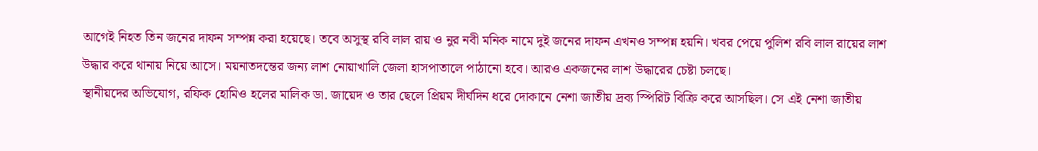আগেই নিহত তিন জনের দাফন সম্পন্ন করা হয়েছে। তবে অসুস্থ রবি লাল রায় ও নুর নবী মনিক নামে দুই জনের দাফন এখনও সম্পন্ন হয়নি। খবর পেয়ে পুলিশ রবি লাল রায়ের লাশ উদ্ধার করে থানায় নিয়ে আসে। ময়নাতদন্তের জন্য লাশ নোয়াখালি জেলা হাসপাতালে পাঠানো হবে। আরও একজনের লাশ উদ্ধারের চেষ্টা চলছে।
স্থানীয়দের অভিযোগ, রফিক হোমিও হলের মালিক ডা. জায়েদ ও তার ছেলে প্রিয়ম দীর্ঘদিন ধরে দোকানে নেশা জাতীয় দ্রব্য স্পিরিট বিক্রি করে আসছিল। সে এই নেশা জাতীয়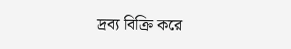দ্রব্য বিক্রি করে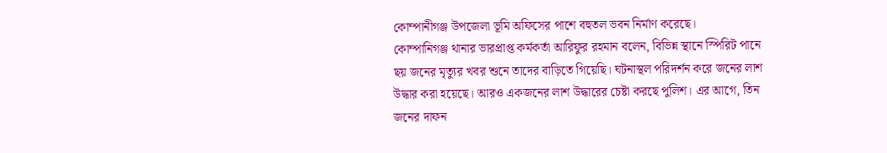কোম্পানীগঞ্জ উপজেলা ভূমি অফিসের পাশে বহুতল ভবন নির্মাণ করেছে।
কোম্পানিগঞ্জ থানার ভারপ্রাপ্ত কর্মকর্তা আরিফুর রহমান বলেন, বিভিন্ন স্থানে স্পিরিট পানে ছয় জনের মৃত্যুর খবর শুনে তাদের বাড়িতে গিয়েছি। ঘটনাস্থল পরিদর্শন করে জনের লাশ উদ্ধার করা হয়েছে। আরও একজনের লাশ উদ্ধারের চেষ্টা করছে পুলিশ। এর আগে, তিন জনের দাফন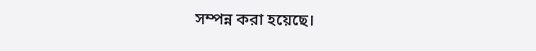সম্পন্ন করা হয়েছে।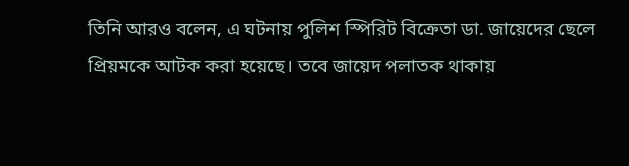তিনি আরও বলেন, এ ঘটনায় পুলিশ স্পিরিট বিক্রেতা ডা. জায়েদের ছেলে প্রিয়মকে আটক করা হয়েছে। তবে জায়েদ পলাতক থাকায়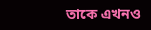তাকে এখনও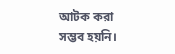আটক করা সম্ভব হয়নি।